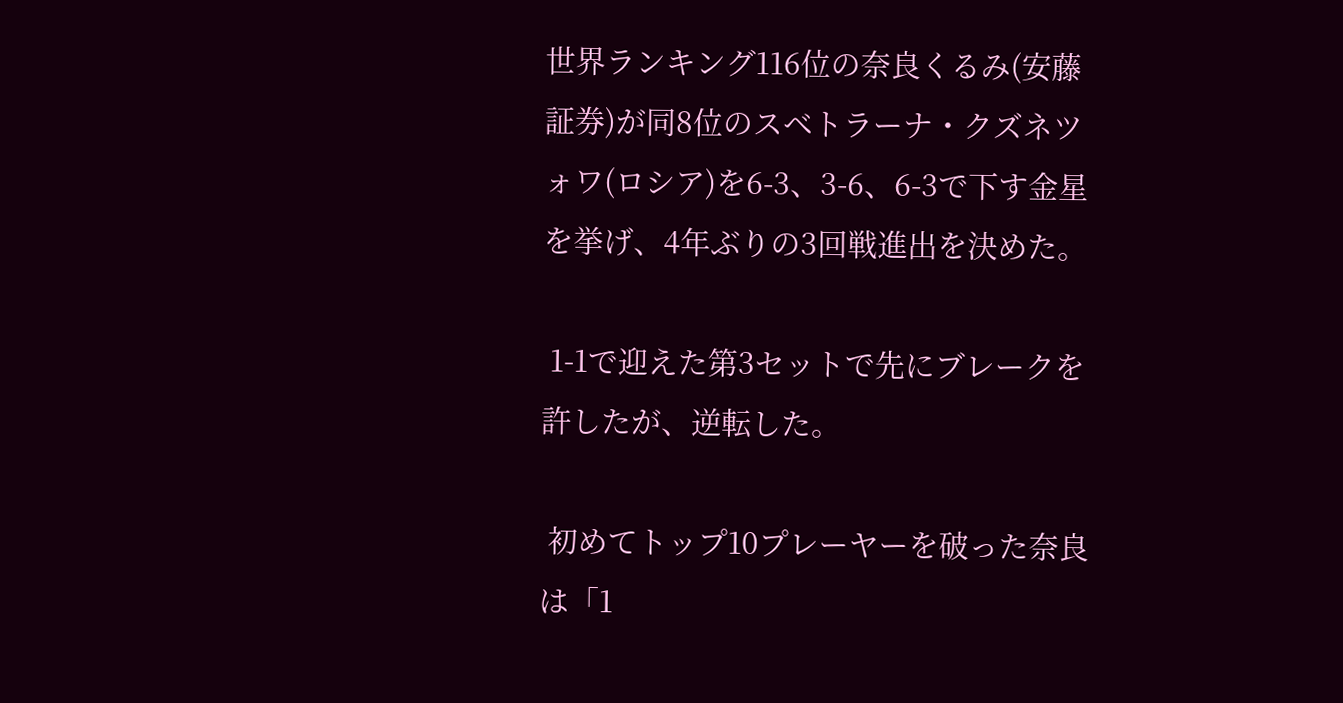世界ランキング116位の奈良くるみ(安藤証券)が同8位のスベトラーナ・クズネツォワ(ロシア)を6-3、3-6、6-3で下す金星を挙げ、4年ぶりの3回戦進出を決めた。

 1-1で迎えた第3セットで先にブレークを許したが、逆転した。

 初めてトップ10プレーヤーを破った奈良は「1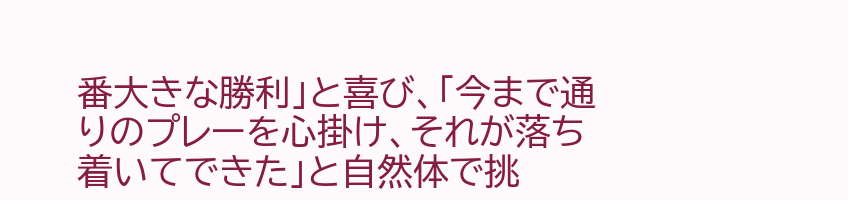番大きな勝利」と喜び、「今まで通りのプレーを心掛け、それが落ち着いてできた」と自然体で挑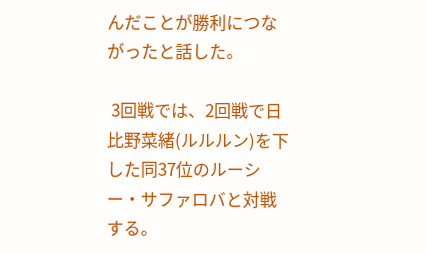んだことが勝利につながったと話した。

 3回戦では、2回戦で日比野菜緒(ルルルン)を下した同37位のルーシー・サファロバと対戦する。